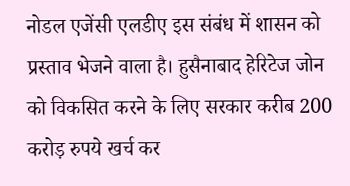नोडल एजेंसी एलडीए इस संबंध में शासन को प्रस्ताव भेजने वाला है। हुसैनाबाद हेरिटेज जोन को विकसित करने के लिए सरकार करीब 200 करोड़ रुपये खर्च कर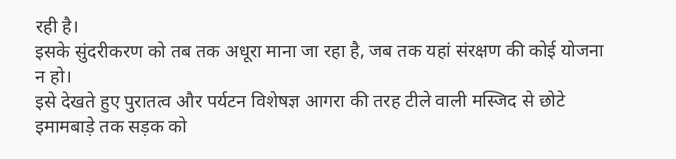रही है।
इसके सुंदरीकरण को तब तक अधूरा माना जा रहा है, जब तक यहां संरक्षण की कोई योजना न हो।
इसे देखते हुए पुरातत्व और पर्यटन विशेषज्ञ आगरा की तरह टीले वाली मस्जिद से छोटे इमामबाड़े तक सड़क को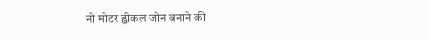नो मोटर ह्वीकल जोन बनाने की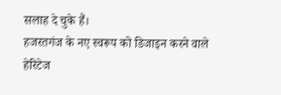सलाह दे चुके हैं।
हजरतगंज के नए स्वरूप को डिजाइन करने वाले हेरिटेज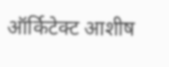ऑर्किटेक्ट आशीष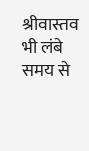श्रीवास्तव भी लंबे समय से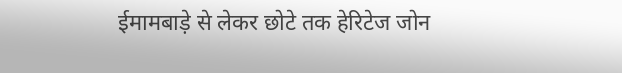ईमामबाड़े से लेकर छोटे तक हेरिटेज जोन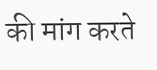की मांग करते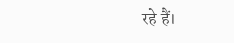रहे हैं।